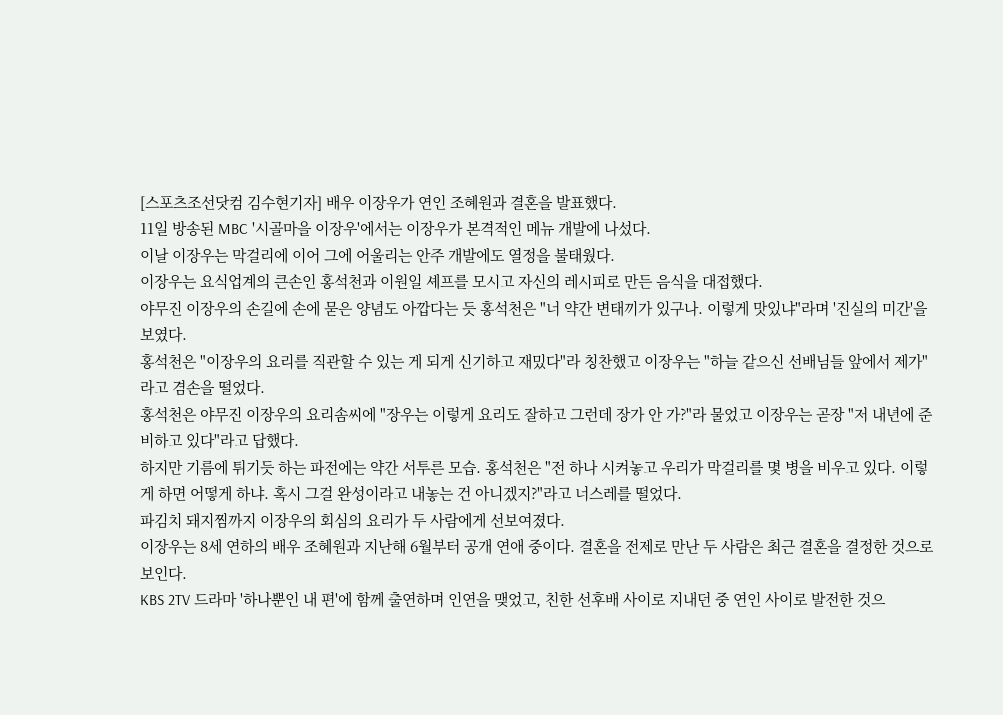[스포츠조선닷컴 김수현기자] 배우 이장우가 연인 조혜원과 결혼을 발표했다.
11일 방송된 MBC '시골마을 이장우'에서는 이장우가 본격적인 메뉴 개발에 나섰다.
이날 이장우는 막걸리에 이어 그에 어울리는 안주 개발에도 열정을 불태웠다.
이장우는 요식업계의 큰손인 홍석천과 이원일 셰프를 모시고 자신의 레시피로 만든 음식을 대접했다.
야무진 이장우의 손길에 손에 묻은 양념도 아깝다는 듯 홍석천은 "너 약간 변태끼가 있구나. 이렇게 맛있냐"라며 '진실의 미간'을 보였다.
홍석천은 "이장우의 요리를 직관할 수 있는 게 되게 신기하고 재밌다"라 칭찬했고 이장우는 "하늘 같으신 선배님들 앞에서 제가"라고 겸손을 떨었다.
홍석천은 야무진 이장우의 요리솜씨에 "장우는 이렇게 요리도 잘하고 그런데 장가 안 가?"라 물었고 이장우는 곧장 "저 내년에 준비하고 있다"라고 답했다.
하지만 기름에 튀기듯 하는 파전에는 약간 서투른 모습. 홍석천은 "전 하나 시켜놓고 우리가 막걸리를 몇 병을 비우고 있다. 이렇게 하면 어떻게 하냐. 혹시 그걸 완성이라고 내놓는 건 아니겠지?"라고 너스레를 떨었다.
파김치 돼지찜까지 이장우의 회심의 요리가 두 사람에게 선보여졌다.
이장우는 8세 연하의 배우 조혜원과 지난해 6월부터 공개 연애 중이다. 결혼을 전제로 만난 두 사람은 최근 결혼을 결정한 것으로 보인다.
KBS 2TV 드라마 '하나뿐인 내 편'에 함께 출연하며 인연을 맺었고, 친한 선후배 사이로 지내던 중 연인 사이로 발전한 것으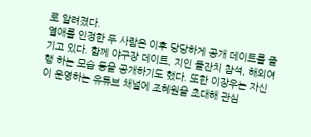로 알려졌다.
열애를 인정한 두 사람은 이후 당당하게 공개 데이트를 즐기고 있다. 함께 야구장 데이트, 지인 돌잔치 참석, 해외여행 하는 모습 등을 공개하기도 했다. 또한 이장우는 자신이 운영하는 유튜브 채널에 조혜원을 초대해 관심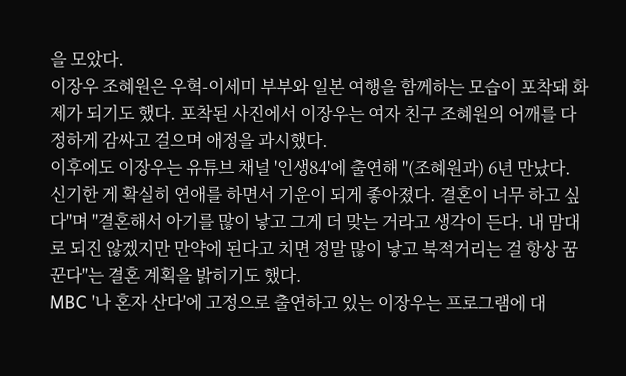을 모았다.
이장우 조혜원은 우혁-이세미 부부와 일본 여행을 함께하는 모습이 포착돼 화제가 되기도 했다. 포착된 사진에서 이장우는 여자 친구 조혜원의 어깨를 다정하게 감싸고 걸으며 애정을 과시했다.
이후에도 이장우는 유튜브 채널 '인생84'에 출연해 "(조혜원과) 6년 만났다. 신기한 게 확실히 연애를 하면서 기운이 되게 좋아졌다. 결혼이 너무 하고 싶다"며 "결혼해서 아기를 많이 낳고 그게 더 맞는 거라고 생각이 든다. 내 맘대로 되진 않겠지만 만약에 된다고 치면 정말 많이 낳고 북적거리는 걸 항상 꿈꾼다"는 결혼 계획을 밝히기도 했다.
MBC '나 혼자 산다'에 고정으로 출연하고 있는 이장우는 프로그램에 대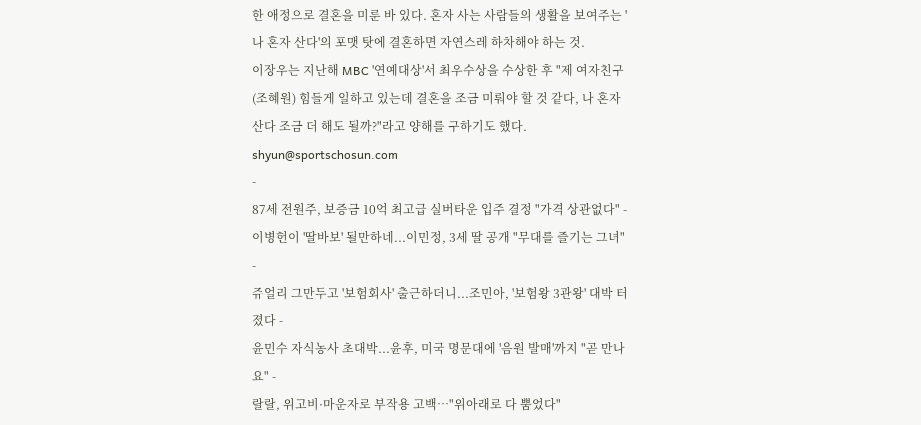한 애정으로 결혼을 미룬 바 있다. 혼자 사는 사람들의 생활을 보여주는 '나 혼자 산다'의 포맷 탓에 결혼하면 자연스레 하차해야 하는 것.
이장우는 지난해 MBC '연예대상'서 최우수상을 수상한 후 "제 여자친구(조혜원) 힘들게 일하고 있는데 결혼을 조금 미뤄야 할 것 같다, 나 혼자 산다 조금 더 해도 될까?"라고 양해를 구하기도 했다.
shyun@sportschosun.com
-
87세 전원주, 보증금 10억 최고급 실버타운 입주 결정 "가격 상관없다" -
이병헌이 '딸바보' 될만하네...이민정, 3세 딸 공개 "무대를 즐기는 그녀" -
쥬얼리 그만두고 '보험회사' 출근하더니...조민아, '보험왕 3관왕' 대박 터졌다 -
윤민수 자식농사 초대박...윤후, 미국 명문대에 '음원 발매'까지 "곧 만나요" -
랄랄, 위고비·마운자로 부작용 고백…"위아래로 다 뿜었다"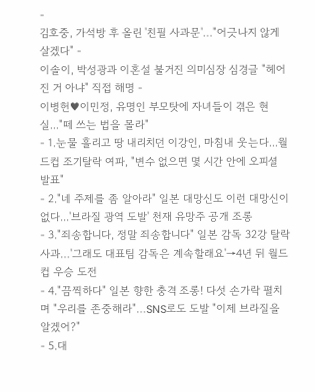-
김호중, 가석방 후 올린 '친필 사과문'…"어긋나지 않게 살겠다" -
이솔이, 박성광과 이혼설 불거진 의미심장 심경글 "헤어진 거 아냐" 직접 해명 -
이병헌♥이민정, 유명인 부모탓에 자녀들이 겪은 현실..."떼 쓰는 법을 몰라"
- 1.눈물 흘리고 땅 내리치던 이강인, 마침내 웃는다...월드컵 조기탈락 여파, "변수 없으면 몇 시간 안에 오피셜 발표"
- 2."네 주제를 좀 알아라" 일본 대망신도 이런 대망신이 없다...'브라질 광역 도발' 천재 유망주 공개 조롱
- 3."죄송합니다, 정말 죄송합니다" 일본 감독 32강 탈락 사과…'그래도 대표팀 감독은 계속할래요'→4년 뒤 월드컵 우승 도전
- 4."끔찍하다" 일본 향한 충격 조롱! 다섯 손가락 펼치며 "우리를 존중해라"…SNS로도 도발 "이제 브라질을 알겠어?"
- 5.대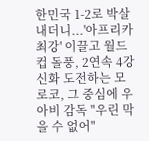한민국 1-2로 박살내더니...'아프리카 최강' 이끌고 월드컵 돌풍, 2연속 4강 신화 도전하는 모로코, 그 중심에 우아비 감독 "우린 막을 수 없어"